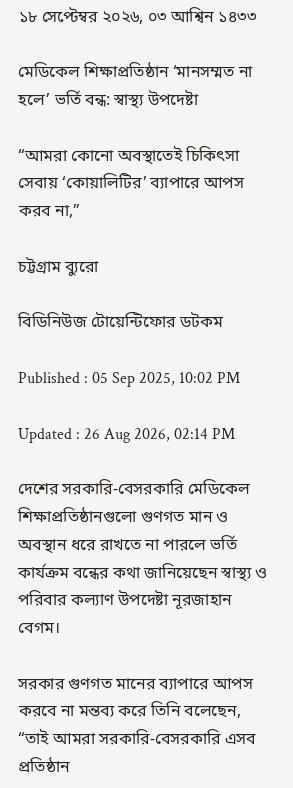১৮ সেপ্টেম্বর ২০২৬, ০৩ আশ্বিন ১৪৩৩

মেডিকেল শিক্ষাপ্রতিষ্ঠান ‘মানসম্মত না হলে’ ভর্তি বন্ধ: স্বাস্থ্য উপদেষ্টা

“আমরা কোনো অবস্থাতেই চিকিৎসা সেবায় ‘কোয়ালিটির’ ব্যাপারে আপস করব না,”

চট্টগ্রাম ব্যুরো

বিডিনিউজ টোয়েন্টিফোর ডটকম

Published : 05 Sep 2025, 10:02 PM

Updated : 26 Aug 2026, 02:14 PM

দেশের সরকারি-বেসরকারি মেডিকেল শিক্ষাপ্রতিষ্ঠানগুলো গুণগত মান ও অবস্থান ধরে রাখতে না পারলে ভর্তি কার্যক্রম বন্ধের কথা জানিয়েছেন স্বাস্থ্য ও পরিবার কল্যাণ উপদেষ্টা নূরজাহান বেগম।

সরকার গুণগত মানের ব্যাপারে আপস করবে না মন্তব্য করে তিনি বলেছেন, “তাই আমরা সরকারি-বেসরকারি এসব প্রতিষ্ঠান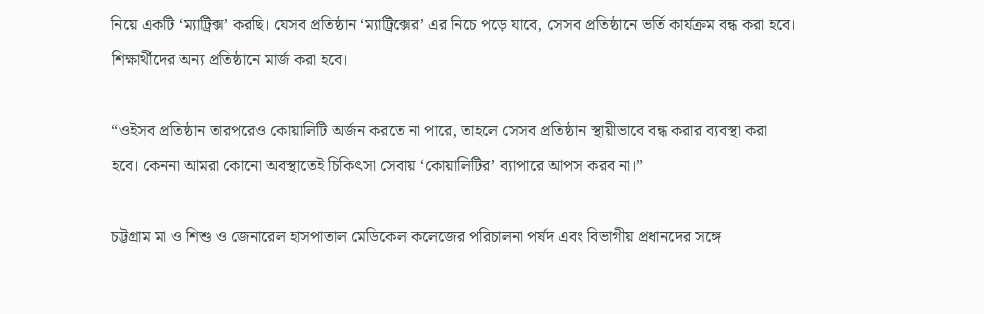নিয়ে একটি ‘ম্যাট্রিক্স’ করছি। যেসব প্রতিষ্ঠান ‘ম্যাট্রিক্সের’ এর নিচে পড়ে যাবে, সেসব প্রতিষ্ঠানে ভর্তি কার্যক্রম বন্ধ করা হবে। শিক্ষার্থীদের অন্য প্রতিষ্ঠানে মার্জ করা হবে।

“ওইসব প্রতিষ্ঠান তারপরেও কোয়ালিটি অর্জন করতে না পারে, তাহলে সেসব প্রতিষ্ঠান স্থায়ীভাবে বন্ধ করার ব্যবস্থা করা হবে। কেননা আমরা কোনো অবস্থাতেই চিকিৎসা সেবায় ‘কোয়ালিটির’ ব্যাপারে আপস করব না।”

চট্টগ্রাম মা ও শিশু ও জেনারেল হাসপাতাল মেডিকেল কলেজের পরিচালনা পর্ষদ এবং বিভাগীয় প্রধানদের সঙ্গে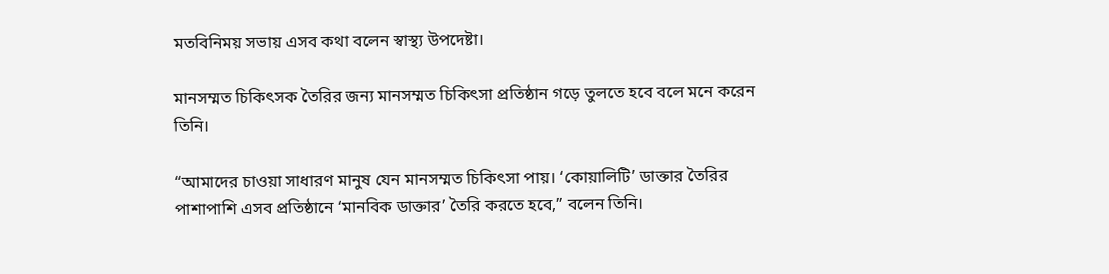মতবিনিময় সভায় এসব কথা বলেন স্বাস্থ্য উপদেষ্টা।

মানসম্মত চিকিৎসক তৈরির জন্য মানসম্মত চিকিৎসা প্রতিষ্ঠান গড়ে তুলতে হবে বলে মনে করেন তিনি।

“আমাদের চাওয়া সাধারণ মানুষ যেন মানসম্মত চিকিৎসা পায়। ‘কোয়ালিটি’ ডাক্তার তৈরির পাশাপাশি এসব প্রতিষ্ঠানে ‘মানবিক ডাক্তার’ তৈরি করতে হবে,” বলেন তিনি।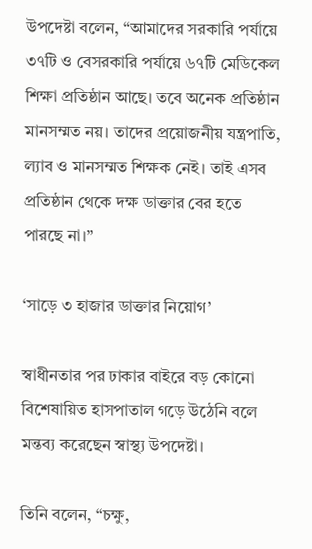উপদেষ্টা বলেন, “আমাদের সরকারি পর্যায়ে ৩৭টি ও বেসরকারি পর্যায়ে ৬৭টি মেডিকেল শিক্ষা প্রতিষ্ঠান আছে। তবে অনেক প্রতিষ্ঠান মানসম্মত নয়। তাদের প্রয়োজনীয় যন্ত্রপাতি, ল্যাব ও মানসম্মত শিক্ষক নেই। তাই এসব প্রতিষ্ঠান থেকে দক্ষ ডাক্তার বের হতে পারছে না।”

‘সাড়ে ৩ হাজার ডাক্তার নিয়োগ’

স্বাধীনতার পর ঢাকার বাইরে বড় কোনো বিশেষায়িত হাসপাতাল গড়ে উঠেনি বলে মন্তব্য করেছেন স্বাস্থ্য উপদেষ্টা।

তিনি বলেন, “চক্ষু,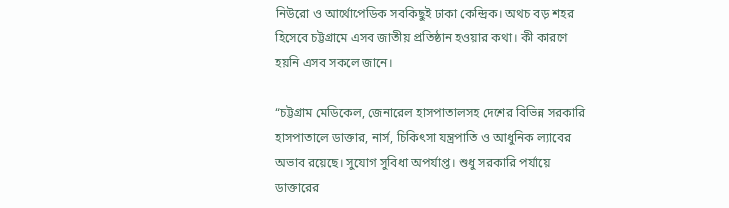নিউরো ও আর্থোপেডিক সবকিছুই ঢাকা কেন্দ্রিক। অথচ বড় শহর হিসেবে চট্টগ্রামে এসব জাতীয় প্রতিষ্ঠান হওয়ার কথা। কী কারণে হয়নি এসব সকলে জানে।

“চট্টগ্রাম মেডিকেল, জেনারেল হাসপাতালসহ দেশের বিভিন্ন সরকারি হাসপাতালে ডাক্তার, নার্স, চিকিৎসা যন্ত্রপাতি ও আধুনিক ল্যাবের অভাব রয়েছে। সুযোগ সুবিধা অপর্যাপ্ত। শুধু সরকারি পর্যায়ে ডাক্তারের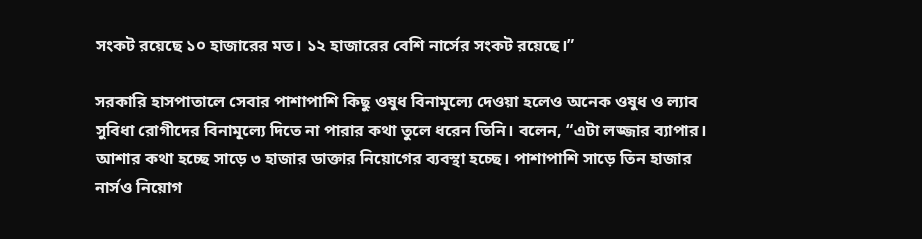সংকট রয়েছে ১০ হাজারের মত। ১২ হাজারের বেশি নার্সের সংকট রয়েছে।”

সরকারি হাসপাতালে সেবার পাশাপাশি কিছু ওষুধ বিনামূল্যে দেওয়া হলেও অনেক ওষুধ ও ল্যাব সুবিধা রোগীদের বিনামূল্যে দিতে না পারার কথা তুলে ধরেন তিনি। বলেন, “এটা লজ্জার ব্যাপার। আশার কথা হচ্ছে সাড়ে ৩ হাজার ডাক্তার নিয়োগের ব্যবস্থা হচ্ছে। পাশাপাশি সাড়ে তিন হাজার নার্সও নিয়োগ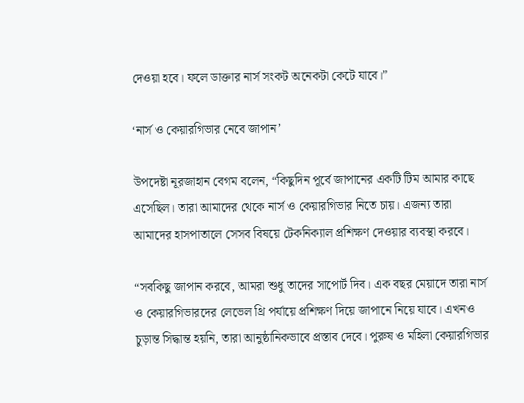দেওয়া হবে। ফলে ডাক্তার নার্স সংকট অনেকটা কেটে যাবে।”

‘নার্স ও কেয়ারগিভার নেবে জাপান’

উপদেষ্টা নূরজাহান বেগম বলেন, “কিছুদিন পূর্বে জাপানের একটি টিম আমার কাছে এসেছিল। তারা আমাদের থেকে নার্স ও কেয়ারগিভার নিতে চায়। এজন্য তারা আমাদের হাসপাতালে সেসব বিষয়ে টেকনিক্যাল প্রশিক্ষণ দেওয়ার ব্যবস্থা করবে।

“সবকিছু জাপান করবে, আমরা শুধু তাদের সাপোর্ট দিব। এক বছর মেয়াদে তারা নার্স ও কেয়ারগিভারদের লেভেল থ্রি পর্যায়ে প্রশিক্ষণ দিয়ে জাপানে নিয়ে যাবে। এখনও চুড়ান্ত সিদ্ধান্ত হয়নি, তারা আনুষ্ঠানিকভাবে প্রস্তাব দেবে। পুরুষ ও মহিলা কেয়ারগিভার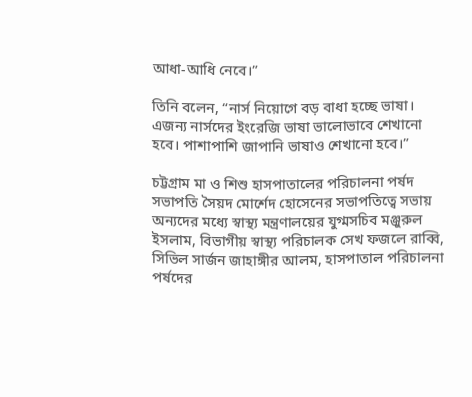আধা-আধি নেবে।”

তিনি বলেন, “নার্স নিয়োগে বড় বাধা হচ্ছে ভাষা। এজন্য নার্সদের ইংরেজি ভাষা ভালোভাবে শেখানো হবে। পাশাপাশি জাপানি ভাষাও শেখানো হবে।”

চট্টগ্রাম মা ও শিশু হাসপাতালের পরিচালনা পর্ষদ সভাপতি সৈয়দ মোর্শেদ হোসেনের সভাপতিত্বে সভায় অন্যদের মধ্যে স্বাস্থ্য মন্ত্রণালয়ের যুগ্মসচিব মঞ্জুরুল ইসলাম, বিভাগীয় স্বাস্থ্য পরিচালক সেখ ফজলে রাব্বি, সিভিল সার্জন জাহাঙ্গীর আলম, হাসপাতাল পরিচালনা পর্ষদের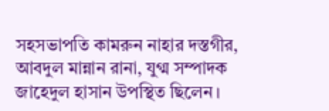সহসভাপতি কামরুন নাহার দস্তগীর, আবদুল মান্নান রানা, যুগ্ম সম্পাদক জাহেদুল হাসান উপস্থিত ছিলেন।